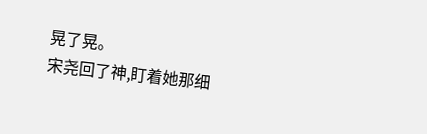晃了晃。
宋尧回了神,盯着她那细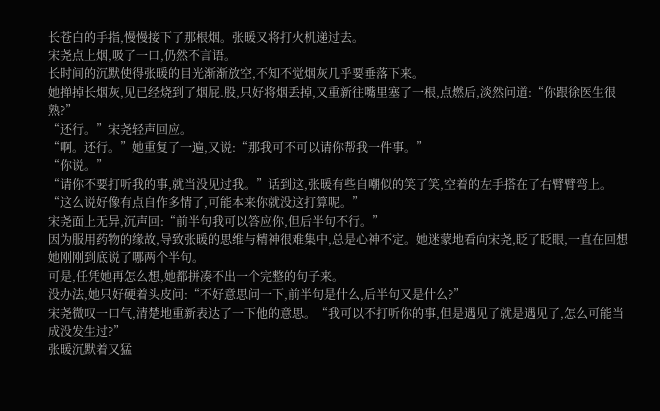长苍白的手指,慢慢接下了那根烟。张暖又将打火机递过去。
宋尧点上烟,吸了一口,仍然不言语。
长时间的沉默使得张暖的目光渐渐放空,不知不觉烟灰几乎要垂落下来。
她掸掉长烟灰,见已经烧到了烟屁.股,只好将烟丢掉,又重新往嘴里塞了一根,点燃后,淡然问道:“你跟徐医生很熟?”
“还行。”宋尧轻声回应。
“啊。还行。”她重复了一遍,又说:“那我可不可以请你帮我一件事。”
“你说。”
“请你不要打听我的事,就当没见过我。”话到这,张暖有些自嘲似的笑了笑,空着的左手搭在了右臂臂弯上。“这么说好像有点自作多情了,可能本来你就没这打算呢。”
宋尧面上无异,沉声回:“前半句我可以答应你,但后半句不行。”
因为服用药物的缘故,导致张暖的思维与精神很难集中,总是心神不定。她迷蒙地看向宋尧,眨了眨眼,一直在回想她刚刚到底说了哪两个半句。
可是,任凭她再怎么想,她都拼凑不出一个完整的句子来。
没办法,她只好硬着头皮问:“不好意思问一下,前半句是什么,后半句又是什么?”
宋尧微叹一口气,清楚地重新表达了一下他的意思。“我可以不打听你的事,但是遇见了就是遇见了,怎么可能当成没发生过?”
张暖沉默着又猛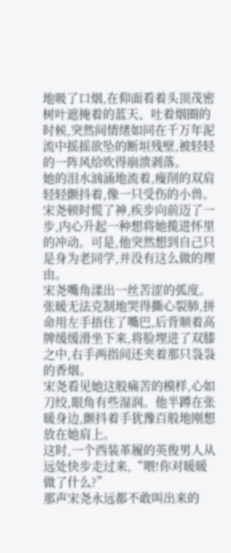地吸了口烟,在仰面看着头顶茂密树叶遮掩着的蓝天、吐着烟圈的时候,突然间情绪如同在千万年泥流中摇摇欲坠的断垣残壁,被轻轻的一阵风给吹得崩溃剥落。
她的泪水汹涌地流着,瘦削的双肩轻轻颤抖着,像一只受伤的小兽。
宋尧顿时慌了神,疾步向前迈了一步,内心升起一种想将她揽进怀里的冲动。可是,他突然想到自己只是身为老同学,并没有这么做的理由。
宋尧嘴角漾出一丝苦涩的弧度。
张暖无法克制地哭得撕心裂肺,拼命用左手捂住了嘴巴,后背顺着高牌缓缓滑坐下来,将脸埋进了双膝之中,右手两指间还夹着那只袅袅的香烟。
宋尧看见她这般痛苦的模样,心如刀绞,眼角有些湿润。他半蹲在张暖身边,颤抖着手犹豫百般地刚想放在她肩上。
这时,一个西装革履的英俊男人从远处快步走过来,“喂!你对暖暖做了什么?”
那声宋尧永远都不敢叫出来的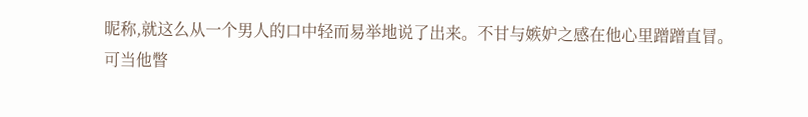昵称,就这么从一个男人的口中轻而易举地说了出来。不甘与嫉妒之感在他心里蹭蹭直冒。
可当他瞥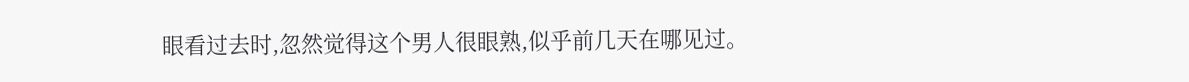眼看过去时,忽然觉得这个男人很眼熟,似乎前几天在哪见过。